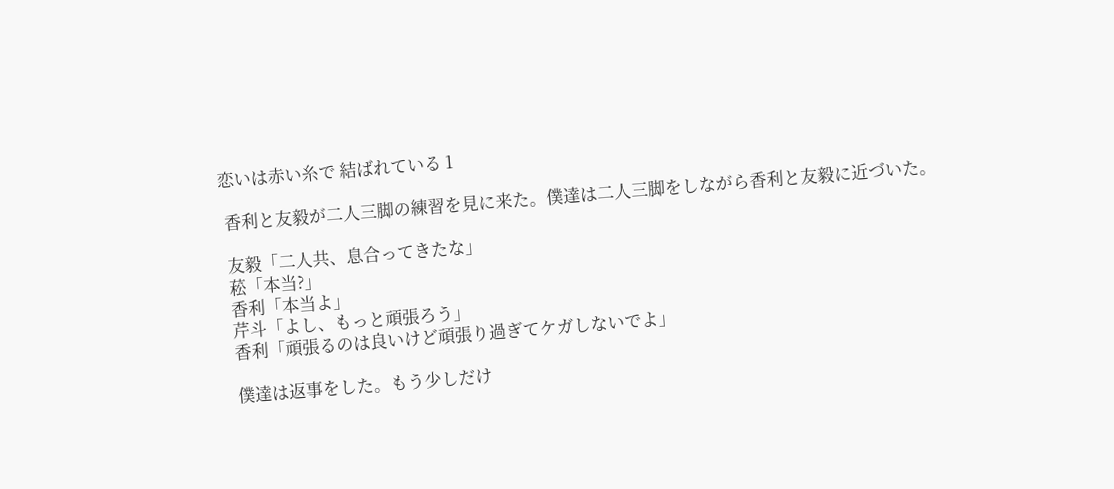恋いは赤い糸で 結ばれている 1

 香利と友毅が二人三脚の練習を見に来た。僕達は二人三脚をしながら香利と友毅に近づいた。

 友毅「二人共、息合ってきたな」
 菘「本当?」
 香利「本当よ」
 芹斗「よし、もっと頑張ろう」
 香利「頑張るのは良いけど頑張り過ぎてケガしないでよ」

 僕達は返事をした。もう少しだけ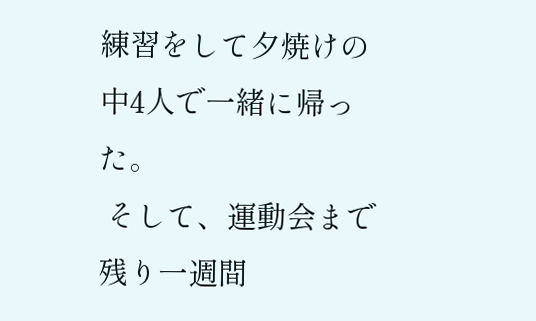練習をして夕焼けの中4人で一緒に帰った。
 そして、運動会まで残り一週間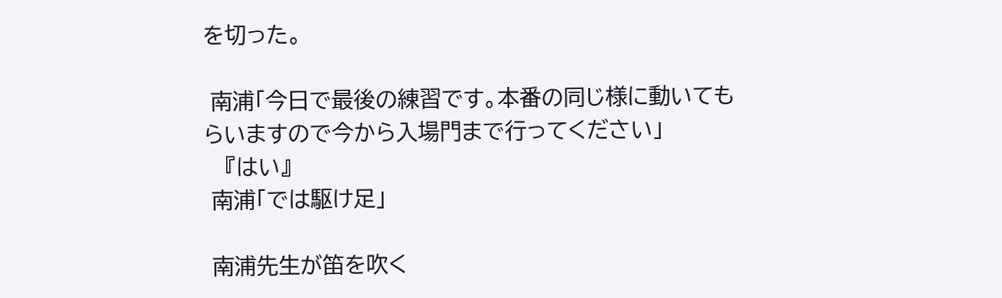を切った。

 南浦「今日で最後の練習です。本番の同じ様に動いてもらいますので今から入場門まで行ってください」
   『はい』
 南浦「では駆け足」

 南浦先生が笛を吹く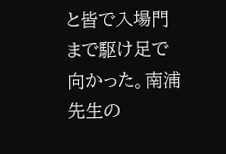と皆で入場門まで駆け足で向かった。南浦先生の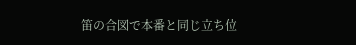笛の合図で本番と同じ立ち位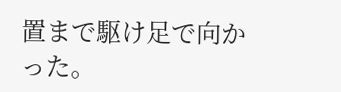置まで駆け足で向かった。